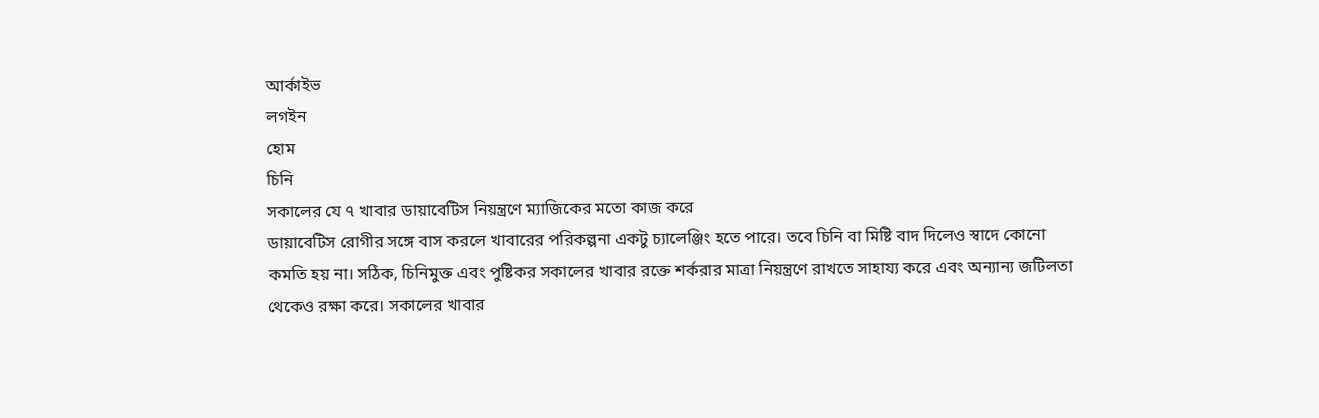আর্কাইভ
লগইন
হোম
চিনি
সকালের যে ৭ খাবার ডায়াবেটিস নিয়ন্ত্রণে ম্যাজিকের মতো কাজ করে
ডায়াবেটিস রোগীর সঙ্গে বাস করলে খাবারের পরিকল্পনা একটু চ্যালেঞ্জিং হতে পারে। তবে চিনি বা মিষ্টি বাদ দিলেও স্বাদে কোনো কমতি হয় না। সঠিক, চিনিমুক্ত এবং পুষ্টিকর সকালের খাবার রক্তে শর্করার মাত্রা নিয়ন্ত্রণে রাখতে সাহায্য করে এবং অন্যান্য জটিলতা থেকেও রক্ষা করে। সকালের খাবার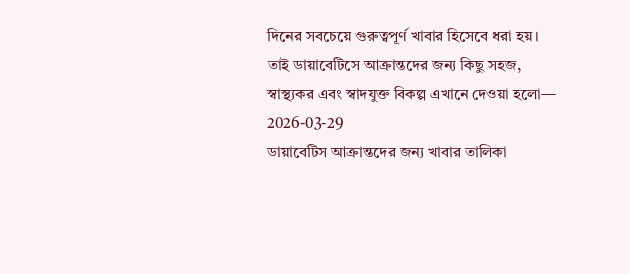দিনের সবচেয়ে গুরুত্বপূর্ণ খাবার হিসেবে ধরা হয়। তাই ডায়াবেটিসে আক্রান্তদের জন্য কিছু সহজ, স্বাস্থ্যকর এবং স্বাদযুক্ত বিকল্প এখানে দেওয়া হলো—
2026-03-29
ডায়াবেটিস আক্রান্তদের জন্য খাবার তালিকা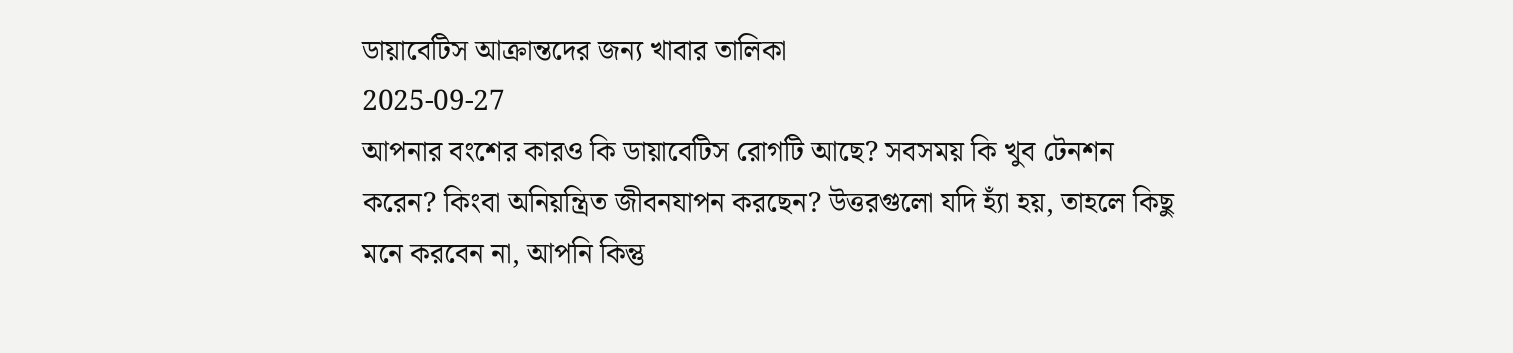ডায়াবেটিস আক্রান্তদের জন্য খাবার তালিকা
2025-09-27
আপনার বংশের কারও কি ডায়াবেটিস রোগটি আছে? সবসময় কি খুব টেনশন করেন? কিংবা অনিয়ন্ত্রিত জীবনযাপন করছেন? উত্তরগুলো যদি হ্যাঁ হয়, তাহলে কিছু মনে করবেন না, আপনি কিন্তু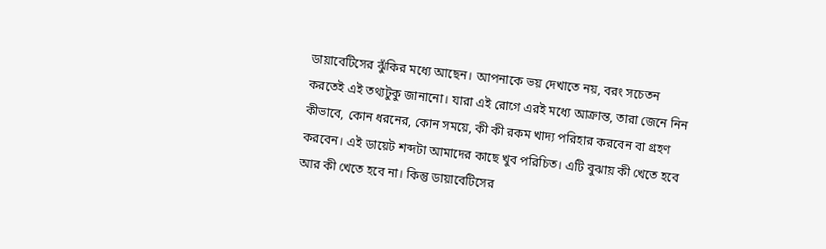ডায়াবেটিসের ঝুঁকির মধ্যে আছেন। আপনাকে ভয় দেখাতে নয়, বরং সচেতন করতেই এই তথ্যটুকু জানানো। যারা এই রোগে এরই মধ্যে আক্রান্ত, তারা জেনে নিন কীভাবে, কোন ধরনের, কোন সময়ে, কী কী রকম খাদ্য পরিহার করবেন বা গ্রহণ করবেন। এই ডায়েট শব্দটা আমাদের কাছে খুব পরিচিত। এটি বুঝায় কী খেতে হবে আর কী খেতে হবে না। কিন্তু ডায়াবেটিসের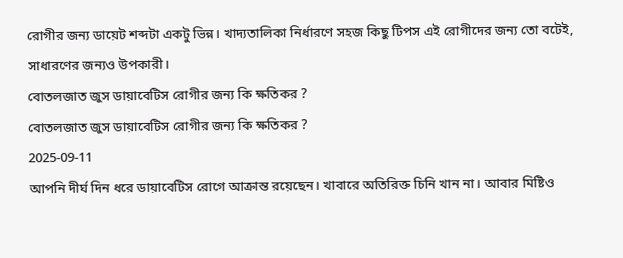রোগীর জন্য ডায়েট শব্দটা একটু ভিন্ন। খাদ্যতালিকা নির্ধারণে সহজ কিছু টিপস এই রোগীদের জন্য তো বটেই, সাধারণের জন্যও উপকারী।
বোতলজাত জুস ডায়াবেটিস রোগীর জন্য কি ক্ষতিকর ?
বোতলজাত জুস ডায়াবেটিস রোগীর জন্য কি ক্ষতিকর ?
2025-09-11
আপনি দীর্ঘ দিন ধরে ডায়াবেটিস রোগে আক্রান্ত রয়েছেন। খাবারে অতিরিক্ত চিনি খান না। আবার মিষ্টিও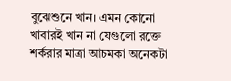বুঝেশুনে খান। এমন কোনো খাবারই খান না যেগুলো রক্তে শর্করার মাত্রা আচমকা অনেকটা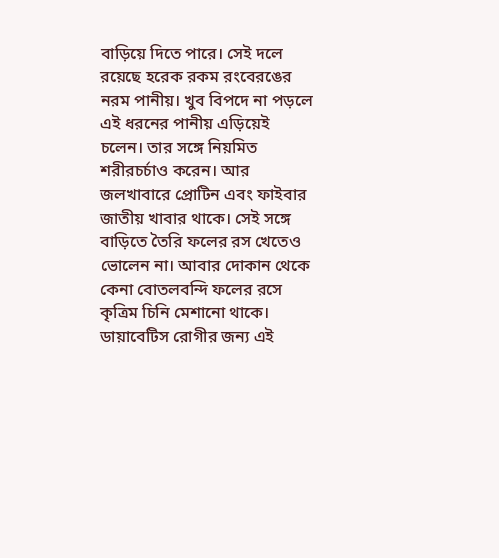বাড়িয়ে দিতে পারে। সেই দলে রয়েছে হরেক রকম রংবেরঙের নরম পানীয়। খুব বিপদে না পড়লে এই ধরনের পানীয় এড়িয়েই চলেন। তার সঙ্গে নিয়মিত শরীরচর্চাও করেন। আর জলখাবারে প্রোটিন এবং ফাইবার জাতীয় খাবার থাকে। সেই সঙ্গে বাড়িতে তৈরি ফলের রস খেতেও ভোলেন না। আবার দোকান থেকে কেনা বোতলবন্দি ফলের রসে কৃত্রিম চিনি মেশানো থাকে। ডায়াবেটিস রোগীর জন্য এই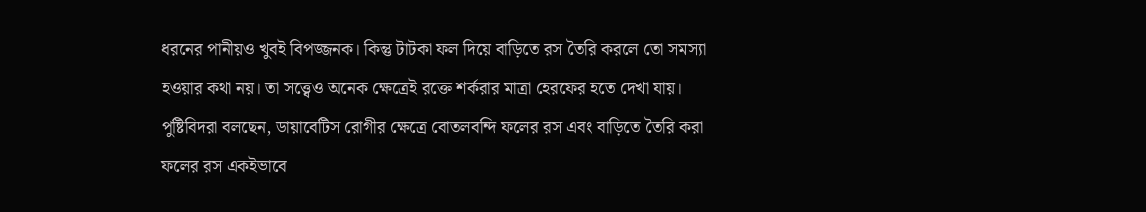ধরনের পানীয়ও খুবই বিপজ্জনক। কিন্তু টাটকা ফল দিয়ে বাড়িতে রস তৈরি করলে তো সমস্যা হওয়ার কথা নয়। তা সত্ত্বেও অনেক ক্ষেত্রেই রক্তে শর্করার মাত্রা হেরফের হতে দেখা যায়। পুষ্টিবিদরা বলছেন, ডায়াবেটিস রোগীর ক্ষেত্রে বোতলবন্দি ফলের রস এবং বাড়িতে তৈরি করা ফলের রস একইভাবে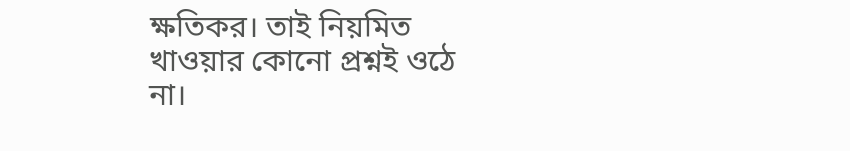ক্ষতিকর। তাই নিয়মিত খাওয়ার কোনো প্রশ্নই ওঠে না।